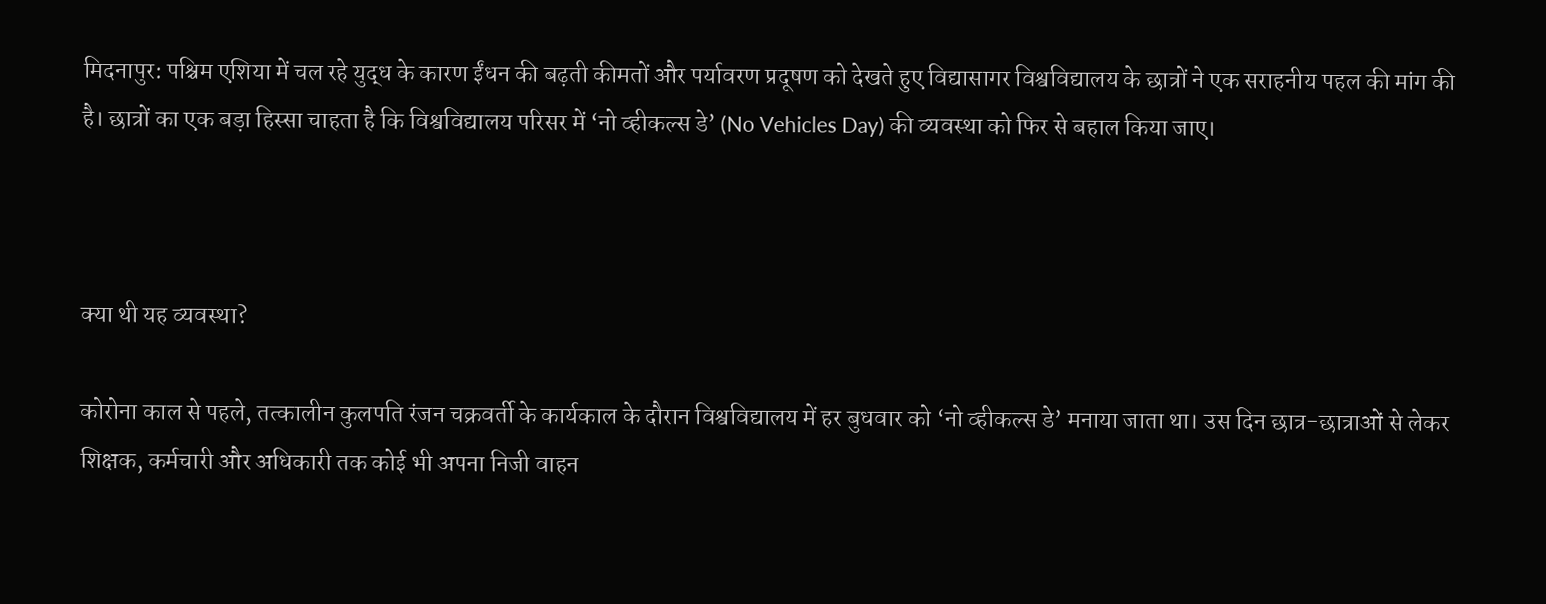मिदनापुर: पश्चिम एशिया में चल रहे युद्ध के कारण ईंधन की बढ़ती कीमतों और पर्यावरण प्रदूषण को देखते हुए विद्यासागर विश्वविद्यालय के छात्रों ने एक सराहनीय पहल की मांग की है। छात्रों का एक बड़ा हिस्सा चाहता है कि विश्वविद्यालय परिसर में ‘नो व्हीकल्स डे’ (No Vehicles Day) की व्यवस्था को फिर से बहाल किया जाए।



क्या थी यह व्यवस्था?

कोरोना काल से पहले, तत्कालीन कुलपति रंजन चक्रवर्ती के कार्यकाल के दौरान विश्वविद्यालय में हर बुधवार को ‘नो व्हीकल्स डे’ मनाया जाता था। उस दिन छात्र-छात्राओं से लेकर शिक्षक, कर्मचारी और अधिकारी तक कोई भी अपना निजी वाहन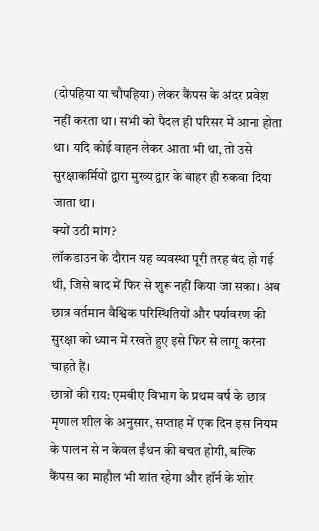(दोपहिया या चौपहिया) लेकर कैंपस के अंदर प्रवेश नहीं करता था। सभी को पैदल ही परिसर में आना होता था। यदि कोई वाहन लेकर आता भी था, तो उसे सुरक्षाकर्मियों द्वारा मुख्य द्वार के बाहर ही रुकवा दिया जाता था।
क्यों उठी मांग?
लॉकडाउन के दौरान यह व्यवस्था पूरी तरह बंद हो गई थी, जिसे बाद में फिर से शुरू नहीं किया जा सका। अब छात्र वर्तमान वैश्विक परिस्थितियों और पर्यावरण की सुरक्षा को ध्यान में रखते हुए इसे फिर से लागू करना चाहते हैं।
छात्रों की राय: एमबीए विभाग के प्रथम वर्ष के छात्र मृणाल शील के अनुसार, सप्ताह में एक दिन इस नियम के पालन से न केवल ईंधन की बचत होगी, बल्कि कैंपस का माहौल भी शांत रहेगा और हॉर्न के शोर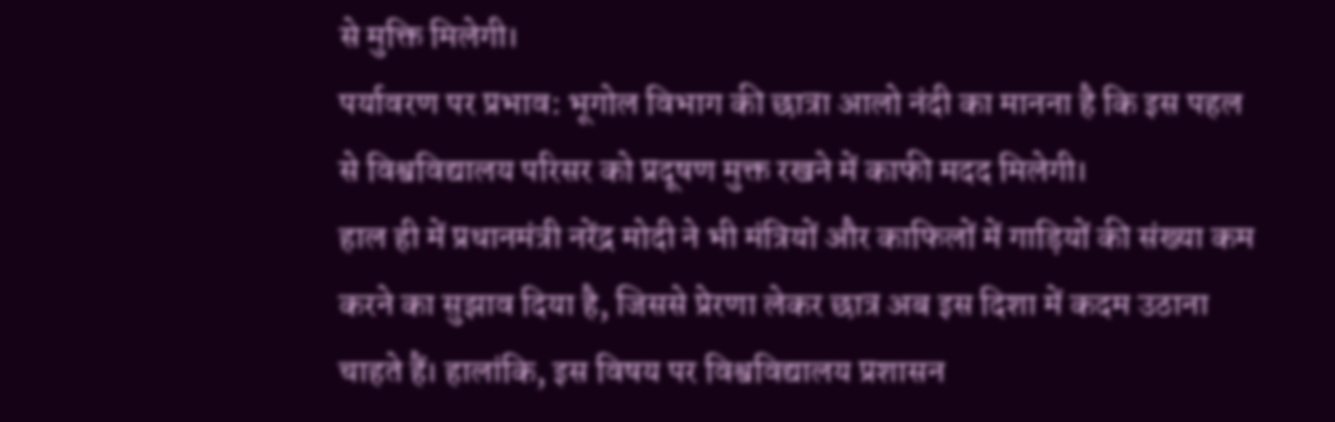से मुक्ति मिलेगी।
पर्यावरण पर प्रभाव: भूगोल विभाग की छात्रा आलो नंदी का मानना है कि इस पहल से विश्वविद्यालय परिसर को प्रदूषण मुक्त रखने में काफी मदद मिलेगी।
हाल ही में प्रधानमंत्री नरेंद्र मोदी ने भी मंत्रियों और काफिलों में गाड़ियों की संख्या कम करने का सुझाव दिया है, जिससे प्रेरणा लेकर छात्र अब इस दिशा में कदम उठाना चाहते हैं। हालांकि, इस विषय पर विश्वविद्यालय प्रशासन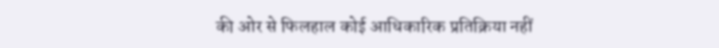की ओर से फिलहाल कोई आधिकारिक प्रतिक्रिया नहीं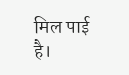मिल पाई है।